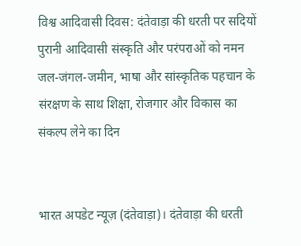विश्व आदिवासी दिवस: दंतेवाड़ा की धरती पर सदियों पुरानी आदिवासी संस्कृति और परंपराओं को नमन
जल-जंगल-जमीन, भाषा और सांस्कृतिक पहचान के संरक्षण के साथ शिक्षा, रोजगार और विकास का संकल्प लेने का दिन


भारत अपडेट न्यूज़ (दंतेवाड़ा)। दंतेवाड़ा की धरती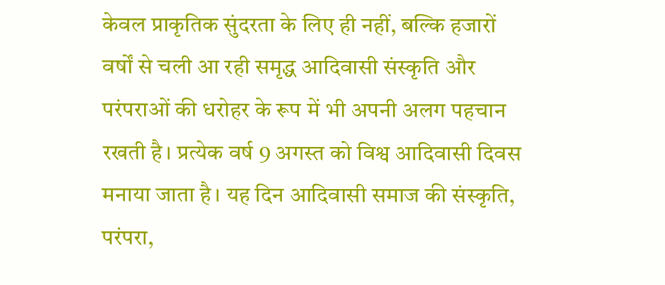केवल प्राकृतिक सुंदरता के लिए ही नहीं, बल्कि हजारों वर्षों से चली आ रही समृद्ध आदिवासी संस्कृति और परंपराओं की धरोहर के रूप में भी अपनी अलग पहचान रखती है। प्रत्येक वर्ष 9 अगस्त को विश्व आदिवासी दिवस मनाया जाता है। यह दिन आदिवासी समाज की संस्कृति, परंपरा,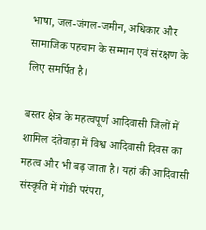भाषा, जल-जंगल-जमीन, अधिकार और सामाजिक पहचान के सम्मान एवं संरक्षण के लिए समर्पित है।

बस्तर क्षेत्र के महत्वपूर्ण आदिवासी जिलों में शामिल दंतेवाड़ा में विश्व आदिवासी दिवस का महत्व और भी बढ़ जाता है। यहां की आदिवासी संस्कृति में गोंडी परंपरा,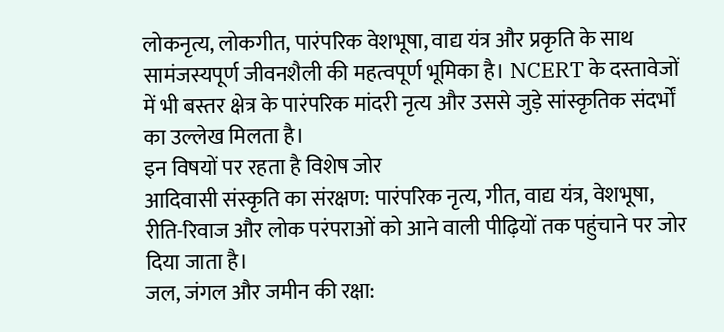लोकनृत्य, लोकगीत, पारंपरिक वेशभूषा, वाद्य यंत्र और प्रकृति के साथ सामंजस्यपूर्ण जीवनशैली की महत्वपूर्ण भूमिका है। NCERT के दस्तावेजों में भी बस्तर क्षेत्र के पारंपरिक मांदरी नृत्य और उससे जुड़े सांस्कृतिक संदर्भों का उल्लेख मिलता है।
इन विषयों पर रहता है विशेष जोर
आदिवासी संस्कृति का संरक्षण: पारंपरिक नृत्य, गीत, वाद्य यंत्र, वेशभूषा, रीति-रिवाज और लोक परंपराओं को आने वाली पीढ़ियों तक पहुंचाने पर जोर दिया जाता है।
जल, जंगल और जमीन की रक्षा: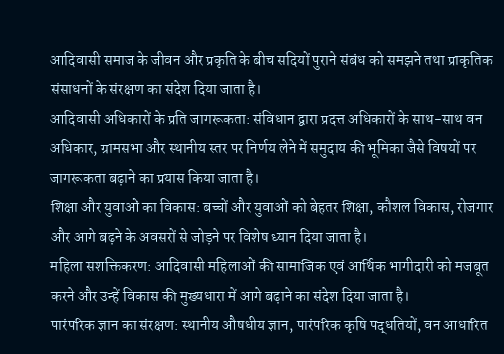आदिवासी समाज के जीवन और प्रकृति के बीच सदियों पुराने संबंध को समझने तथा प्राकृतिक संसाधनों के संरक्षण का संदेश दिया जाता है।
आदिवासी अधिकारों के प्रति जागरूकता: संविधान द्वारा प्रदत्त अधिकारों के साथ-साथ वन अधिकार, ग्रामसभा और स्थानीय स्तर पर निर्णय लेने में समुदाय की भूमिका जैसे विषयों पर जागरूकता बढ़ाने का प्रयास किया जाता है।
शिक्षा और युवाओं का विकास: बच्चों और युवाओं को बेहतर शिक्षा, कौशल विकास, रोजगार और आगे बढ़ने के अवसरों से जोड़ने पर विशेष ध्यान दिया जाता है।
महिला सशक्तिकरण: आदिवासी महिलाओं की सामाजिक एवं आर्थिक भागीदारी को मजबूत करने और उन्हें विकास की मुख्यधारा में आगे बढ़ाने का संदेश दिया जाता है।
पारंपरिक ज्ञान का संरक्षण: स्थानीय औषधीय ज्ञान, पारंपरिक कृषि पद्धतियों, वन आधारित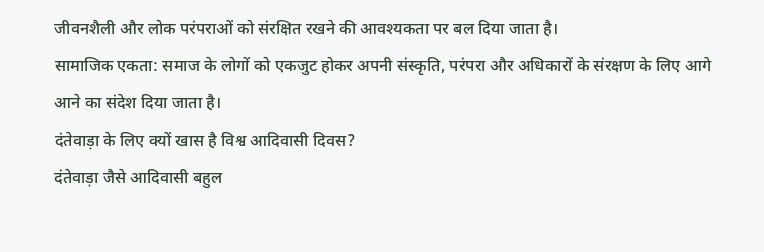जीवनशैली और लोक परंपराओं को संरक्षित रखने की आवश्यकता पर बल दिया जाता है।
सामाजिक एकता: समाज के लोगों को एकजुट होकर अपनी संस्कृति, परंपरा और अधिकारों के संरक्षण के लिए आगे आने का संदेश दिया जाता है।
दंतेवाड़ा के लिए क्यों खास है विश्व आदिवासी दिवस?
दंतेवाड़ा जैसे आदिवासी बहुल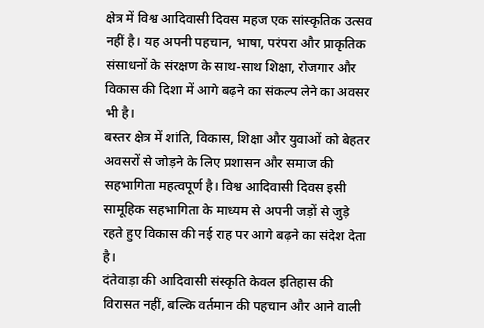क्षेत्र में विश्व आदिवासी दिवस महज एक सांस्कृतिक उत्सव नहीं है। यह अपनी पहचान, भाषा, परंपरा और प्राकृतिक संसाधनों के संरक्षण के साथ-साथ शिक्षा, रोजगार और विकास की दिशा में आगे बढ़ने का संकल्प लेने का अवसर भी है।
बस्तर क्षेत्र में शांति, विकास, शिक्षा और युवाओं को बेहतर अवसरों से जोड़ने के लिए प्रशासन और समाज की सहभागिता महत्वपूर्ण है। विश्व आदिवासी दिवस इसी सामूहिक सहभागिता के माध्यम से अपनी जड़ों से जुड़े रहते हुए विकास की नई राह पर आगे बढ़ने का संदेश देता है।
दंतेवाड़ा की आदिवासी संस्कृति केवल इतिहास की विरासत नहीं, बल्कि वर्तमान की पहचान और आने वाली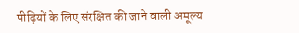पीढ़ियों के लिए संरक्षित की जाने वाली अमूल्य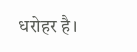धरोहर है।